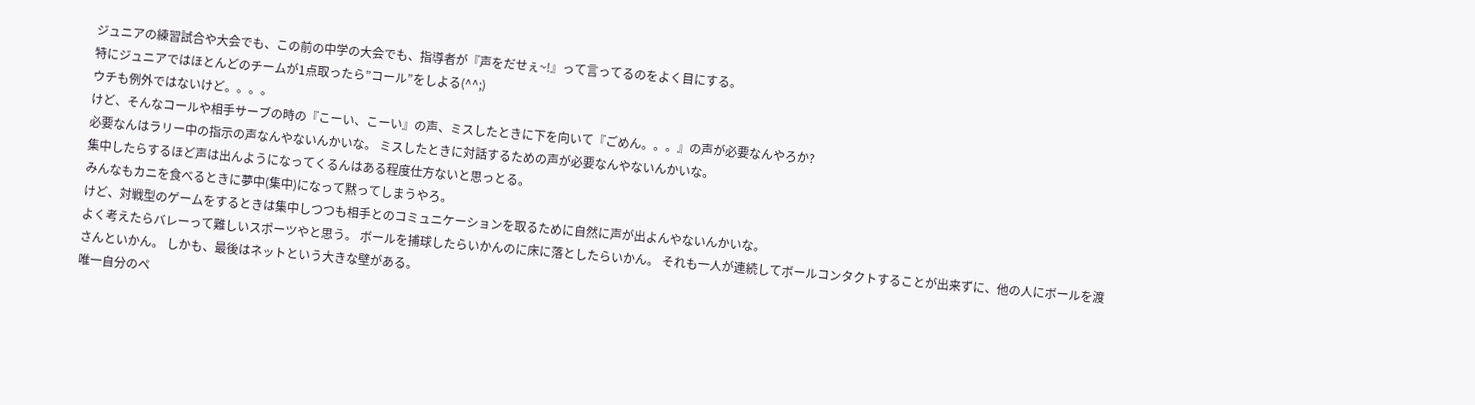ジュニアの練習試合や大会でも、この前の中学の大会でも、指導者が『声をだせぇ~!』って言ってるのをよく目にする。
特にジュニアではほとんどのチームが1点取ったら”コール”をしよる(^^;)
ウチも例外ではないけど。。。。
けど、そんなコールや相手サーブの時の『こーい、こーい』の声、ミスしたときに下を向いて『ごめん。。。』の声が必要なんやろか?
必要なんはラリー中の指示の声なんやないんかいな。 ミスしたときに対話するための声が必要なんやないんかいな。
集中したらするほど声は出んようになってくるんはある程度仕方ないと思っとる。
みんなもカニを食べるときに夢中(集中)になって黙ってしまうやろ。
けど、対戦型のゲームをするときは集中しつつも相手とのコミュニケーションを取るために自然に声が出よんやないんかいな。
よく考えたらバレーって難しいスポーツやと思う。 ボールを捕球したらいかんのに床に落としたらいかん。 それも一人が連続してボールコンタクトすることが出来ずに、他の人にボールを渡さんといかん。 しかも、最後はネットという大きな壁がある。
唯一自分のペ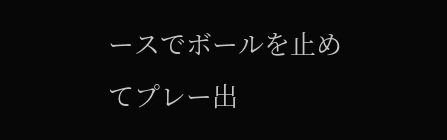ースでボールを止めてプレー出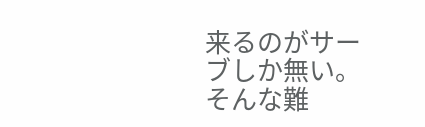来るのがサーブしか無い。
そんな難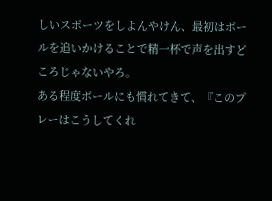しいスポーツをしよんやけん、最初はボールを追いかけることで精一杯で声を出すどころじゃないやろ。
ある程度ボールにも慣れてきて、『このプレーはこうしてくれ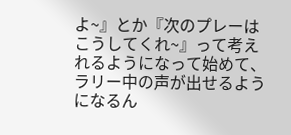よ~』とか『次のプレーはこうしてくれ~』って考えれるようになって始めて、ラリー中の声が出せるようになるん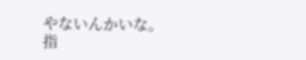やないんかいな。
指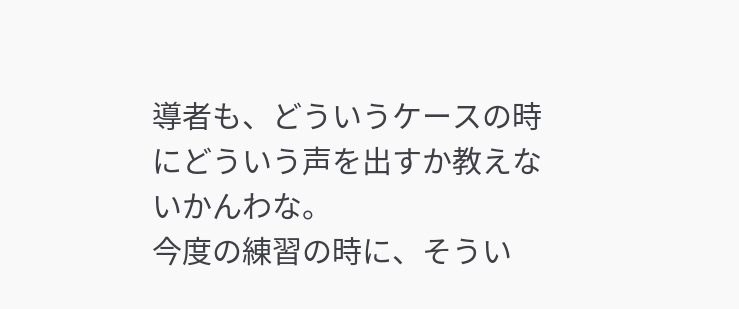導者も、どういうケースの時にどういう声を出すか教えないかんわな。
今度の練習の時に、そうい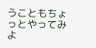うこともちょっとやってみよ